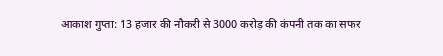आकाश गुप्ता: 13 हजार की नौकरी से 3000 करोड़ की कंपनी तक का सफर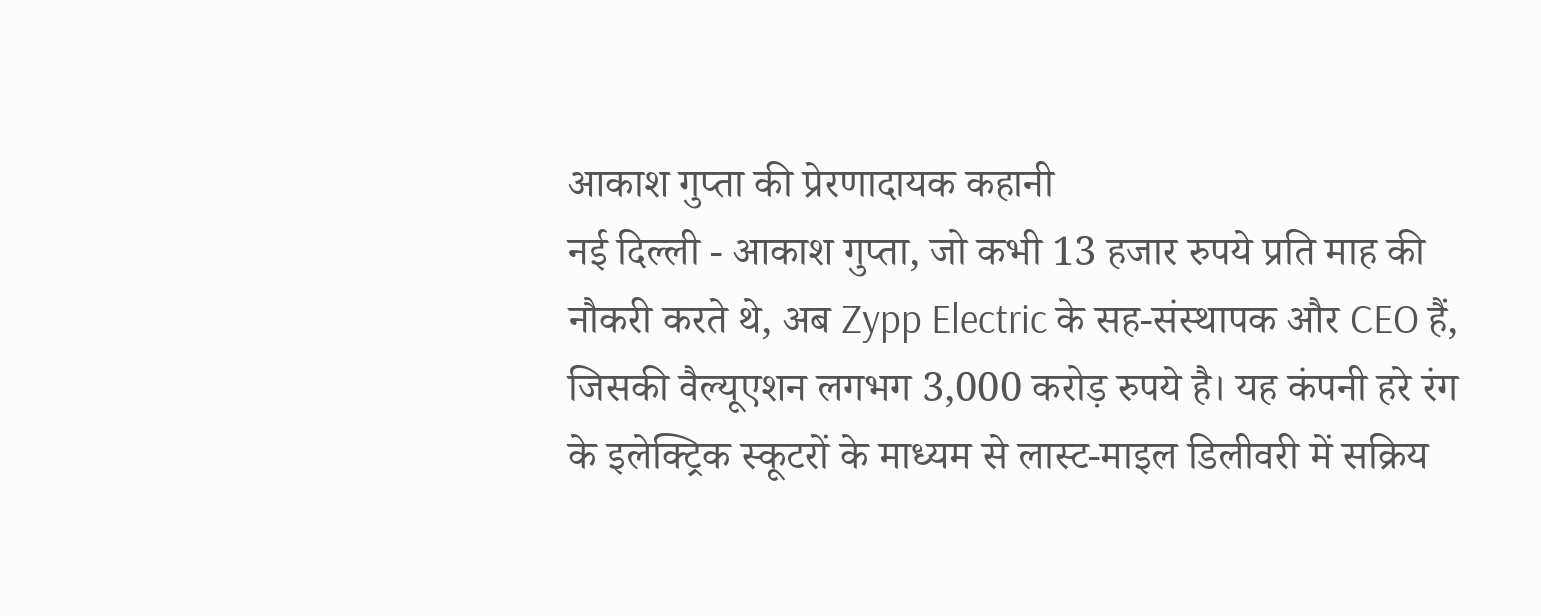आकाश गुप्ता की प्रेरणादायक कहानी
नई दिल्ली - आकाश गुप्ता, जो कभी 13 हजार रुपये प्रति माह की नौकरी करते थे, अब Zypp Electric के सह-संस्थापक और CEO हैं, जिसकी वैल्यूएशन लगभग 3,000 करोड़ रुपये है। यह कंपनी हरे रंग के इलेक्ट्रिक स्कूटरों के माध्यम से लास्ट-माइल डिलीवरी में सक्रिय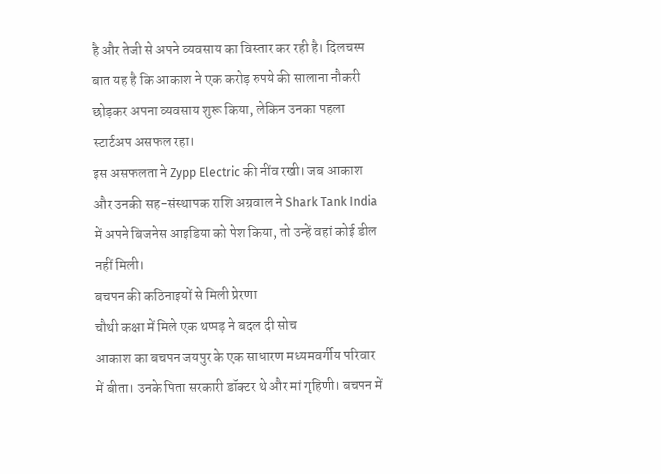है और तेजी से अपने व्यवसाय का विस्तार कर रही है। दिलचस्प बात यह है कि आकाश ने एक करोड़ रुपये की सालाना नौकरी छोड़कर अपना व्यवसाय शुरू किया, लेकिन उनका पहला स्टार्टअप असफल रहा।
इस असफलता ने Zypp Electric की नींव रखी। जब आकाश और उनकी सह-संस्थापक राशि अग्रवाल ने Shark Tank India में अपने बिजनेस आइडिया को पेश किया, तो उन्हें वहां कोई डील नहीं मिली।
बचपन की कठिनाइयों से मिली प्रेरणा
चौथी कक्षा में मिले एक थप्पड़ ने बदल दी सोच
आकाश का बचपन जयपुर के एक साधारण मध्यमवर्गीय परिवार में बीता। उनके पिता सरकारी डॉक्टर थे और मां गृहिणी। बचपन में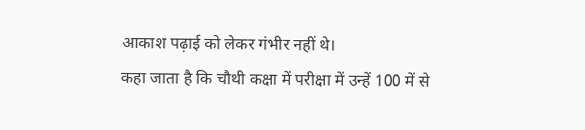आकाश पढ़ाई को लेकर गंभीर नहीं थे।
कहा जाता है कि चौथी कक्षा में परीक्षा में उन्हें 100 में से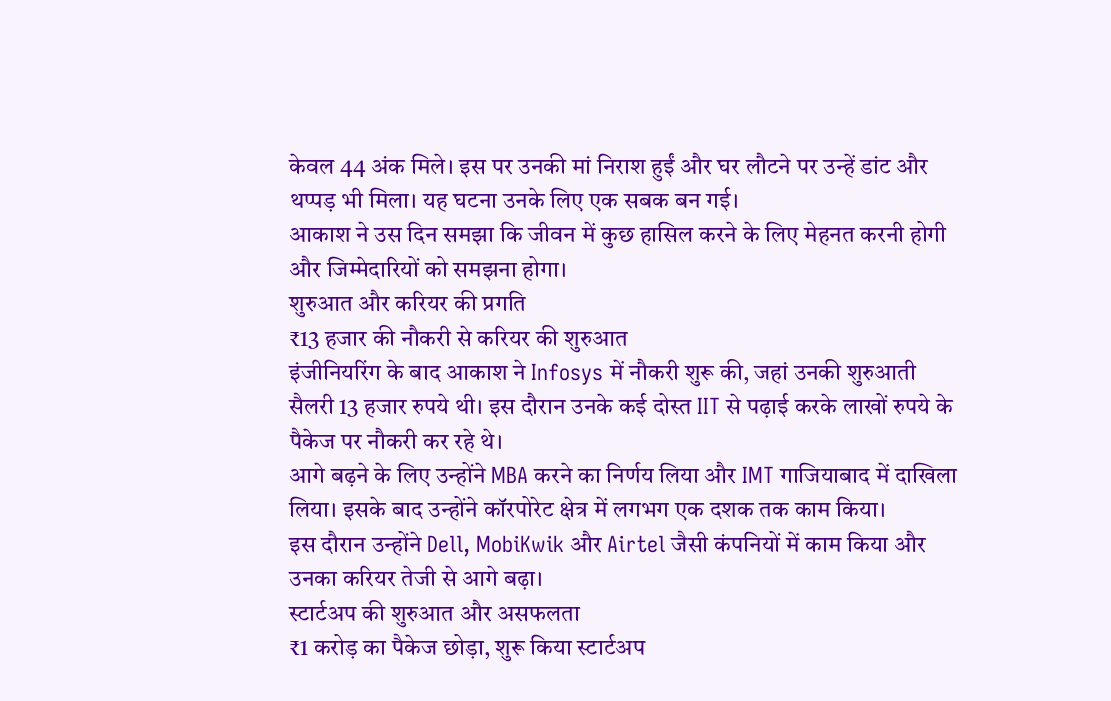केवल 44 अंक मिले। इस पर उनकी मां निराश हुईं और घर लौटने पर उन्हें डांट और थप्पड़ भी मिला। यह घटना उनके लिए एक सबक बन गई।
आकाश ने उस दिन समझा कि जीवन में कुछ हासिल करने के लिए मेहनत करनी होगी और जिम्मेदारियों को समझना होगा।
शुरुआत और करियर की प्रगति
₹13 हजार की नौकरी से करियर की शुरुआत
इंजीनियरिंग के बाद आकाश ने Infosys में नौकरी शुरू की, जहां उनकी शुरुआती सैलरी 13 हजार रुपये थी। इस दौरान उनके कई दोस्त IIT से पढ़ाई करके लाखों रुपये के पैकेज पर नौकरी कर रहे थे।
आगे बढ़ने के लिए उन्होंने MBA करने का निर्णय लिया और IMT गाजियाबाद में दाखिला लिया। इसके बाद उन्होंने कॉरपोरेट क्षेत्र में लगभग एक दशक तक काम किया।
इस दौरान उन्होंने Dell, MobiKwik और Airtel जैसी कंपनियों में काम किया और उनका करियर तेजी से आगे बढ़ा।
स्टार्टअप की शुरुआत और असफलता
₹1 करोड़ का पैकेज छोड़ा, शुरू किया स्टार्टअप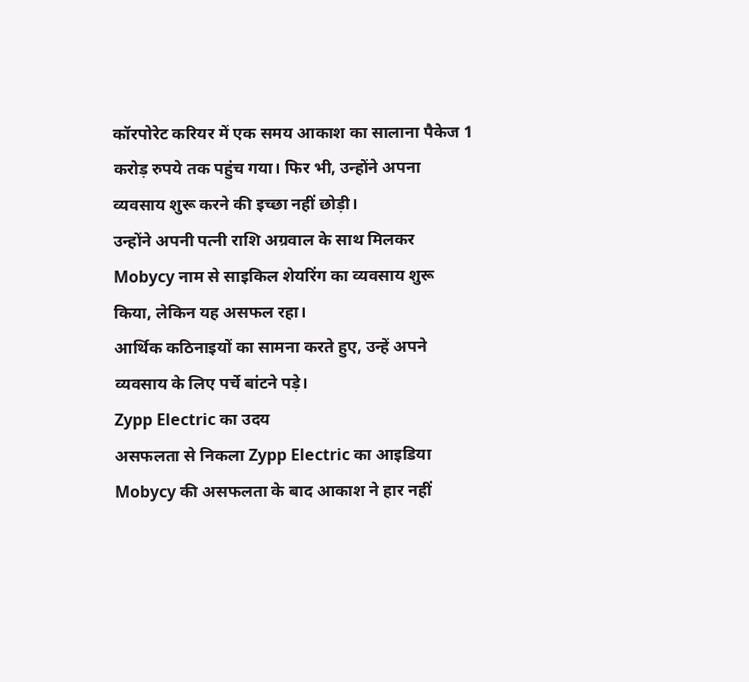कॉरपोरेट करियर में एक समय आकाश का सालाना पैकेज 1 करोड़ रुपये तक पहुंच गया। फिर भी, उन्होंने अपना व्यवसाय शुरू करने की इच्छा नहीं छोड़ी।
उन्होंने अपनी पत्नी राशि अग्रवाल के साथ मिलकर Mobycy नाम से साइकिल शेयरिंग का व्यवसाय शुरू किया, लेकिन यह असफल रहा।
आर्थिक कठिनाइयों का सामना करते हुए, उन्हें अपने व्यवसाय के लिए पर्चे बांटने पड़े।
Zypp Electric का उदय
असफलता से निकला Zypp Electric का आइडिया
Mobycy की असफलता के बाद आकाश ने हार नहीं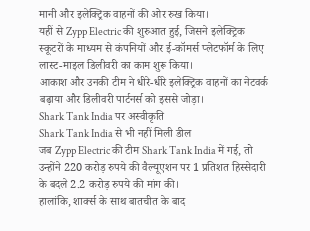मानी और इलेक्ट्रिक वाहनों की ओर रुख किया।
यहीं से Zypp Electric की शुरुआत हुई, जिसने इलेक्ट्रिक स्कूटरों के माध्यम से कंपनियों और ई-कॉमर्स प्लेटफॉर्म के लिए लास्ट-माइल डिलीवरी का काम शुरू किया।
आकाश और उनकी टीम ने धीरे-धीरे इलेक्ट्रिक वाहनों का नेटवर्क बढ़ाया और डिलीवरी पार्टनर्स को इससे जोड़ा।
Shark Tank India पर अस्वीकृति
Shark Tank India से भी नहीं मिली डील
जब Zypp Electric की टीम Shark Tank India में गई, तो उन्होंने 220 करोड़ रुपये की वैल्यूएशन पर 1 प्रतिशत हिस्सेदारी के बदले 2.2 करोड़ रुपये की मांग की।
हालांकि, शार्क्स के साथ बातचीत के बाद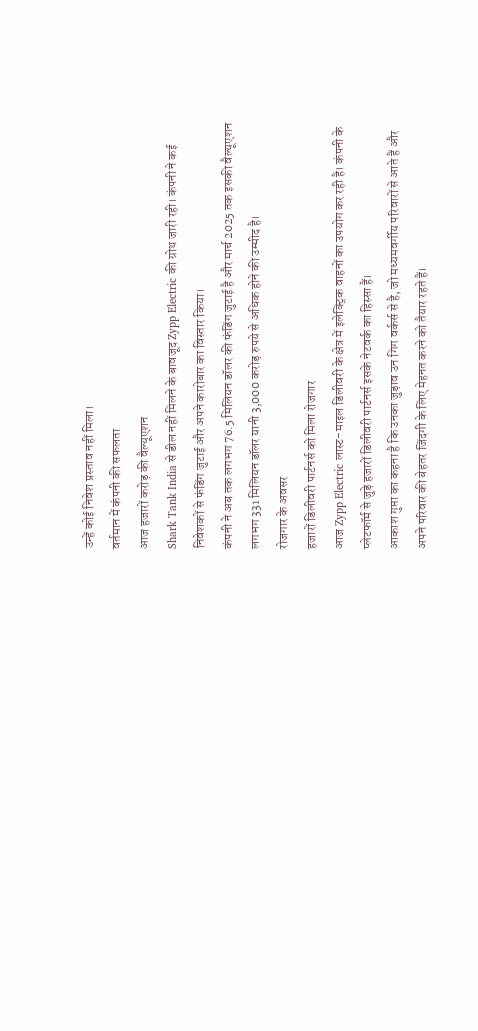उन्हें कोई निवेश प्रस्ताव नहीं मिला।
वर्तमान में कंपनी की सफलता
आज हजारों करोड़ की वैल्यूएशन
Shark Tank India से डील नहीं मिलने के बावजूद Zypp Electric की ग्रोथ जारी रही। कंपनी ने कई निवेशकों से फंडिंग जुटाई और अपने कारोबार का विस्तार किया।
कंपनी ने अब तक लगभग 76.5 मिलियन डॉलर की फंडिंग जुटाई है और मार्च 2025 तक इसकी वैल्यूएशन लगभग 331 मिलियन डॉलर यानी 3,000 करोड़ रुपये से अधिक होने की उम्मीद है।
रोजगार के अवसर
हजारों डिलीवरी पार्टनर्स को मिला रोजगार
आज Zypp Electric लास्ट-माइल डिलीवरी के क्षेत्र में इलेक्ट्रिक वाहनों का उपयोग कर रही है। कंपनी के प्लेटफॉर्म से जुड़े हजारों डिलीवरी पार्टनर्स इसके नेटवर्क का हिस्सा हैं।
आकाश गुप्ता का कहना है कि उनका जुड़ाव उन गिग वर्कर्स से है, जो मध्यमवर्गीय परिवारों से आते हैं और अपने परिवार की बेहतर जिंदगी के लिए मेहनत करने को तैयार रहते हैं।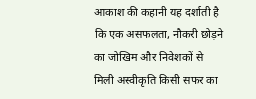आकाश की कहानी यह दर्शाती है कि एक असफलता, नौकरी छोड़ने का जोखिम और निवेशकों से मिली अस्वीकृति किसी सफर का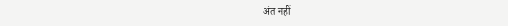अंत नहीं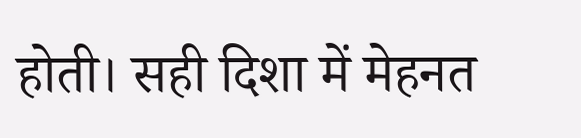होती। सही दिशा में मेहनत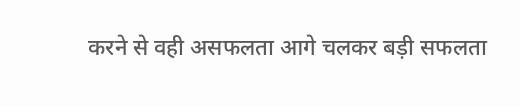करने से वही असफलता आगे चलकर बड़ी सफलता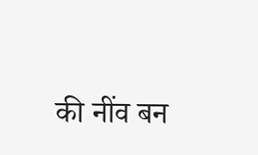की नींव बन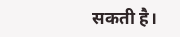सकती है।